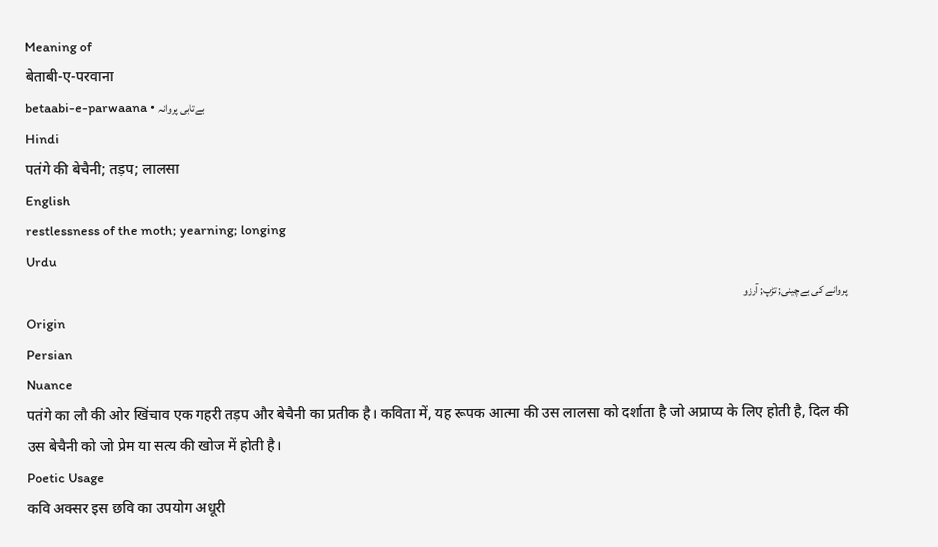Meaning of
बेताबी-ए-परवाना
betaabi-e-parwaana • بےتابی پروانہ
Hindi
पतंगे की बेचैनी; तड़प; लालसा
English
restlessness of the moth; yearning; longing
Urdu
پروانے کی بےچینی; تڑپ; آرزو
Origin
Persian
Nuance
पतंगे का लौ की ओर खिंचाव एक गहरी तड़प और बेचैनी का प्रतीक है। कविता में, यह रूपक आत्मा की उस लालसा को दर्शाता है जो अप्राप्य के लिए होती है, दिल की उस बेचैनी को जो प्रेम या सत्य की खोज में होती है।
Poetic Usage
कवि अक्सर इस छवि का उपयोग अधूरी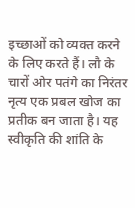इच्छाओं को व्यक्त करने के लिए करते हैं। लौ के चारों ओर पतंगे का निरंतर नृत्य एक प्रबल खोज का प्रतीक बन जाता है। यह स्वीकृति की शांति के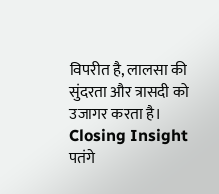विपरीत है, लालसा की सुंदरता और त्रासदी को उजागर करता है।
Closing Insight
पतंगे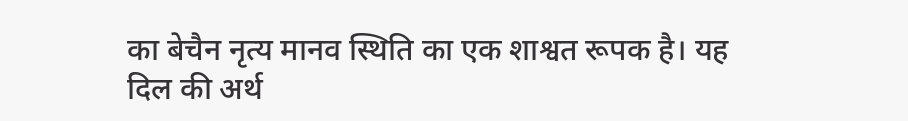का बेचैन नृत्य मानव स्थिति का एक शाश्वत रूपक है। यह दिल की अर्थ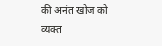की अनंत खोज को व्यक्त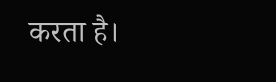करता है।